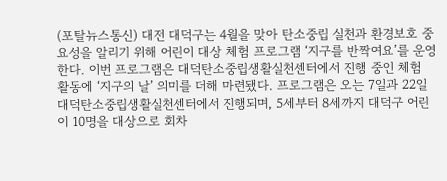(포탈뉴스통신) 대전 대덕구는 4월을 맞아 탄소중립 실천과 환경보호 중요성을 알리기 위해 어린이 대상 체험 프로그램 ‘지구를 반짝여요’를 운영한다. 이번 프로그램은 대덕탄소중립생활실천센터에서 진행 중인 체험 활동에 ‘지구의 날’ 의미를 더해 마련됐다. 프로그램은 오는 7일과 22일 대덕탄소중립생활실천센터에서 진행되며, 5세부터 8세까지 대덕구 어린이 10명을 대상으로 회차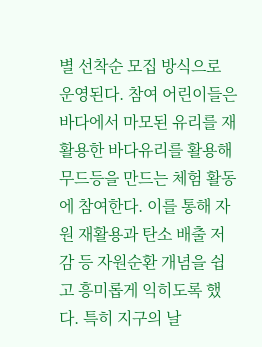별 선착순 모집 방식으로 운영된다. 참여 어린이들은 바다에서 마모된 유리를 재활용한 바다유리를 활용해 무드등을 만드는 체험 활동에 참여한다. 이를 통해 자원 재활용과 탄소 배출 저감 등 자원순환 개념을 쉽고 흥미롭게 익히도록 했다. 특히 지구의 날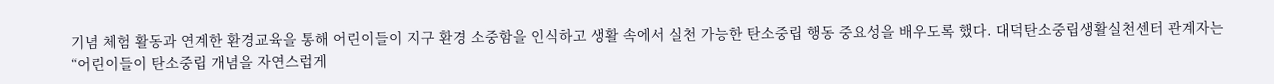기념 체험 활동과 연계한 환경교육을 통해 어린이들이 지구 환경 소중함을 인식하고 생활 속에서 실천 가능한 탄소중립 행동 중요성을 배우도록 했다. 대덕탄소중립생활실천센터 관계자는 “어린이들이 탄소중립 개념을 자연스럽게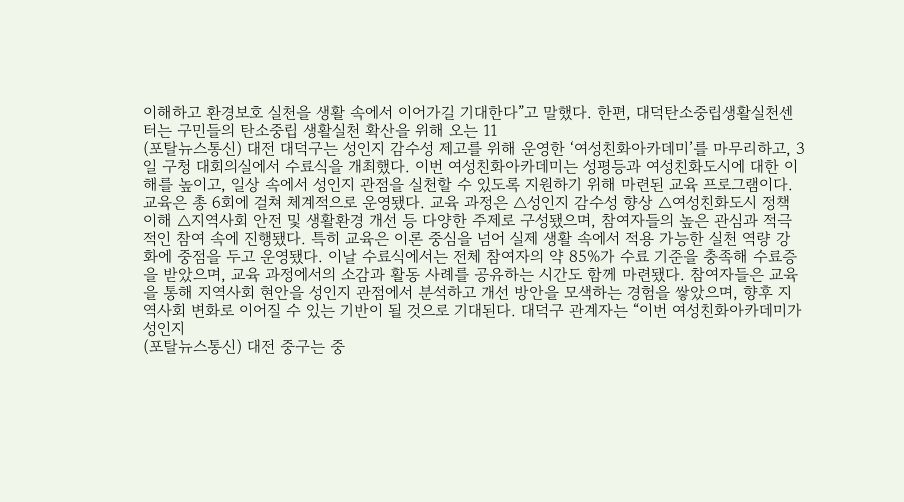이해하고 환경보호 실천을 생활 속에서 이어가길 기대한다”고 말했다. 한편, 대덕탄소중립생활실천센터는 구민들의 탄소중립 생활실천 확산을 위해 오는 11
(포탈뉴스통신) 대전 대덕구는 성인지 감수성 제고를 위해 운영한 ‘여성친화아카데미’를 마무리하고, 3일 구청 대회의실에서 수료식을 개최했다. 이번 여성친화아카데미는 성평등과 여성친화도시에 대한 이해를 높이고, 일상 속에서 성인지 관점을 실천할 수 있도록 지원하기 위해 마련된 교육 프로그램이다. 교육은 총 6회에 걸쳐 체계적으로 운영됐다. 교육 과정은 △성인지 감수성 향상 △여성친화도시 정책 이해 △지역사회 안전 및 생활환경 개선 등 다양한 주제로 구성됐으며, 참여자들의 높은 관심과 적극적인 참여 속에 진행됐다. 특히 교육은 이론 중심을 넘어 실제 생활 속에서 적용 가능한 실천 역량 강화에 중점을 두고 운영됐다. 이날 수료식에서는 전체 참여자의 약 85%가 수료 기준을 충족해 수료증을 받았으며, 교육 과정에서의 소감과 활동 사례를 공유하는 시간도 함께 마련됐다. 참여자들은 교육을 통해 지역사회 현안을 성인지 관점에서 분석하고 개선 방안을 모색하는 경험을 쌓았으며, 향후 지역사회 변화로 이어질 수 있는 기반이 될 것으로 기대된다. 대덕구 관계자는 “이번 여성친화아카데미가 성인지
(포탈뉴스통신) 대전 중구는 중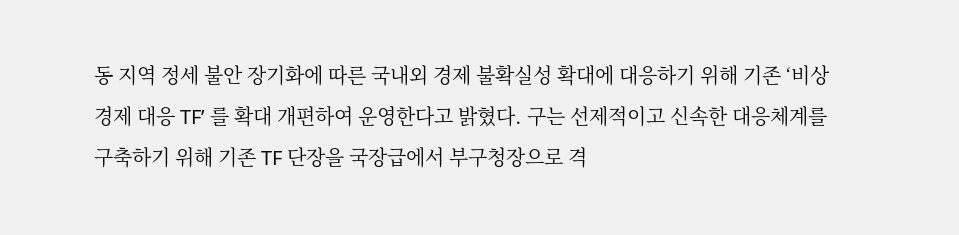동 지역 정세 불안 장기화에 따른 국내외 경제 불확실성 확대에 대응하기 위해 기존 ‘비상경제 대응 TF’ 를 확대 개편하여 운영한다고 밝혔다. 구는 선제적이고 신속한 대응체계를 구축하기 위해 기존 TF 단장을 국장급에서 부구청장으로 격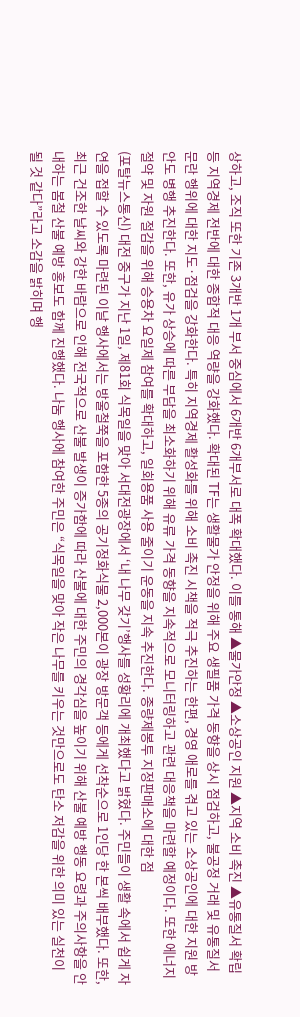상하고, 조직 또한 기존 3개반 1개 부서 중심에서 6개반 6개부서로 대폭 확대했다. 이를 통해 ▲물가안정 ▲소상공인 지원 ▲지역 소비 촉진 ▲유통질서 확립 등 지역경제 전반에 대한 종합적 대응 역량을 강화했다. 확대된 TF는 생활물가 안정을 위해 주요 생필품 가격 동향을 상시 점검하고, 불공정 거래 및 유통질서 문란 행위에 대한 지도·점검을 강화한다. 특히 지역경제 활성화를 위해 소비 촉진 시책을 적극 추진하는 한편, 경영 애로를 겪고 있는 소상공인에 대한 지원 방안도 병행 추진한다. 또한, 유가 상승에 따른 부담을 최소화하기 위해 유류 가격 동향을 지속적으로 모니터링하고 관련 대응책을 마련할 예정이다. 또한 에너지 절약 및 자원 절감을 위해 승용차 요일제 참여를 확대하고, 일회용품 사용 줄이기 운동을 지속 추진한다. 종량제봉투 지정판매소에 대한 점
(포탈뉴스통신) 대전 중구가 지난 1일, 제81회 식목일을 맞아 서대전광장에서 ‘내 나무 갖기’행사를 성황리에 개최했다고 밝혔다. 주민들이 생활 속에서 쉽게 자연을 접할 수 있도록 마련된 이날 행사에서는 방울철쭉을 포함한 5종의 공기정화식물 2,000본이 광장 방문객 등에게 선착순으로 1인당 한 본씩 배부했다. 또한, 최근 건조한 날씨와 강한 바람으로 인해 전국적으로 산불 발생이 증가함에 따라 산불에 대한 주민의 경각심을 높이기 위해 산불 예방 행동 요령과 주의사항을 안내하는 봄철 산불 예방 홍보도 함께 진행했다. 나눔 행사에 참여한 주민은 “식목일을 맞아 작은 나무를 키우는 것만으로도 탄소 저감을 위한 의미 있는 실천이 될 것 같다”라고 소감을 밝히며 행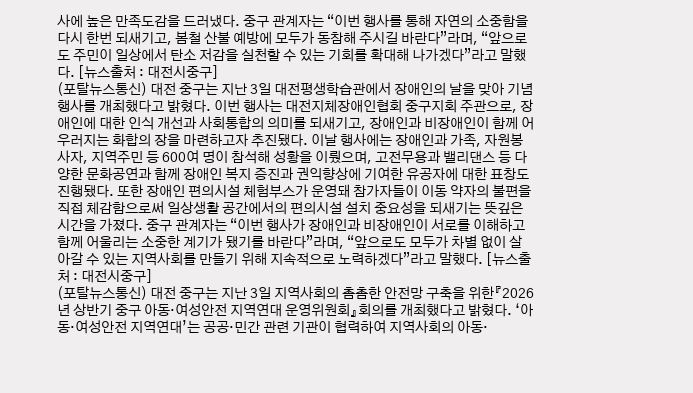사에 높은 만족도감을 드러냈다. 중구 관계자는 “이번 행사를 통해 자연의 소중함을 다시 한번 되새기고, 봄철 산불 예방에 모두가 동참해 주시길 바란다”라며, “앞으로도 주민이 일상에서 탄소 저감을 실천할 수 있는 기회를 확대해 나가겠다”라고 말했다. [뉴스출처 : 대전시중구]
(포탈뉴스통신) 대전 중구는 지난 3일 대전평생학습관에서 장애인의 날을 맞아 기념행사를 개최했다고 밝혔다. 이번 행사는 대전지체장애인협회 중구지회 주관으로, 장애인에 대한 인식 개선과 사회통합의 의미를 되새기고, 장애인과 비장애인이 함께 어우러지는 화합의 장을 마련하고자 추진됐다. 이날 행사에는 장애인과 가족, 자원봉사자, 지역주민 등 600여 명이 참석해 성황을 이뤘으며, 고전무용과 밸리댄스 등 다양한 문화공연과 함께 장애인 복지 증진과 권익향상에 기여한 유공자에 대한 표창도 진행됐다. 또한 장애인 편의시설 체험부스가 운영돼 참가자들이 이동 약자의 불편을 직접 체감함으로써 일상생활 공간에서의 편의시설 설치 중요성을 되새기는 뜻깊은 시간을 가졌다. 중구 관계자는 “이번 행사가 장애인과 비장애인이 서로를 이해하고 함께 어울리는 소중한 계기가 됐기를 바란다”라며, “앞으로도 모두가 차별 없이 살아갈 수 있는 지역사회를 만들기 위해 지속적으로 노력하겠다”라고 말했다. [뉴스출처 : 대전시중구]
(포탈뉴스통신) 대전 중구는 지난 3일 지역사회의 촘촘한 안전망 구축을 위한『2026년 상반기 중구 아동·여성안전 지역연대 운영위원회』회의를 개최했다고 밝혔다. ‘아동·여성안전 지역연대’는 공공·민간 관련 기관이 협력하여 지역사회의 아동·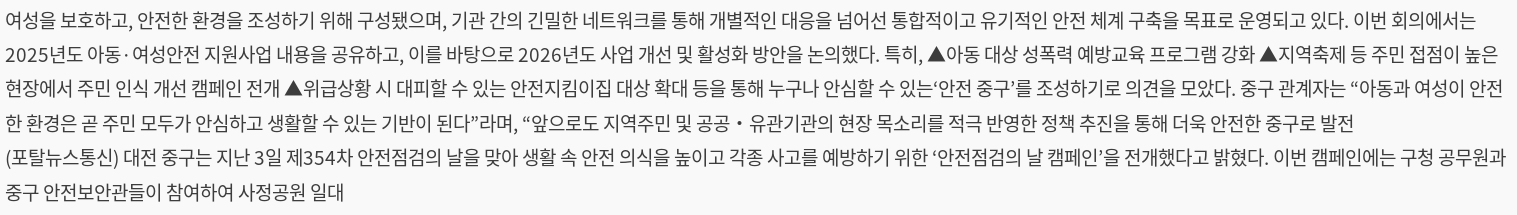여성을 보호하고, 안전한 환경을 조성하기 위해 구성됐으며, 기관 간의 긴밀한 네트워크를 통해 개별적인 대응을 넘어선 통합적이고 유기적인 안전 체계 구축을 목표로 운영되고 있다. 이번 회의에서는 2025년도 아동·여성안전 지원사업 내용을 공유하고, 이를 바탕으로 2026년도 사업 개선 및 활성화 방안을 논의했다. 특히, ▲아동 대상 성폭력 예방교육 프로그램 강화 ▲지역축제 등 주민 접점이 높은 현장에서 주민 인식 개선 캠페인 전개 ▲위급상황 시 대피할 수 있는 안전지킴이집 대상 확대 등을 통해 누구나 안심할 수 있는‘안전 중구’를 조성하기로 의견을 모았다. 중구 관계자는 “아동과 여성이 안전한 환경은 곧 주민 모두가 안심하고 생활할 수 있는 기반이 된다”라며, “앞으로도 지역주민 및 공공‧유관기관의 현장 목소리를 적극 반영한 정책 추진을 통해 더욱 안전한 중구로 발전
(포탈뉴스통신) 대전 중구는 지난 3일 제354차 안전점검의 날을 맞아 생활 속 안전 의식을 높이고 각종 사고를 예방하기 위한 ‘안전점검의 날 캠페인’을 전개했다고 밝혔다. 이번 캠페인에는 구청 공무원과 중구 안전보안관들이 참여하여 사정공원 일대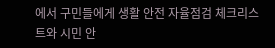에서 구민들에게 생활 안전 자율점검 체크리스트와 시민 안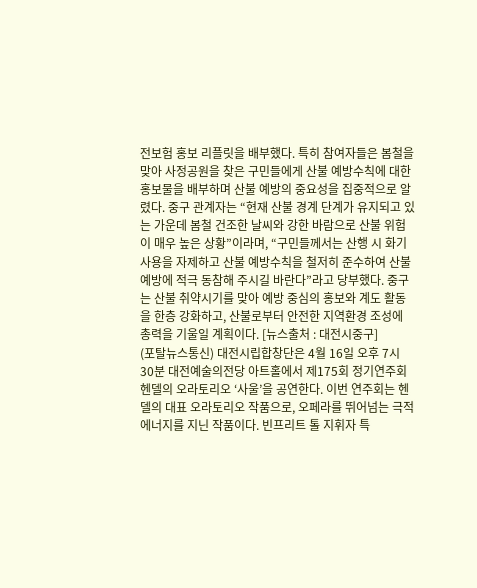전보험 홍보 리플릿을 배부했다. 특히 참여자들은 봄철을 맞아 사정공원을 찾은 구민들에게 산불 예방수칙에 대한 홍보물을 배부하며 산불 예방의 중요성을 집중적으로 알렸다. 중구 관계자는 “현재 산불 경계 단계가 유지되고 있는 가운데 봄철 건조한 날씨와 강한 바람으로 산불 위험이 매우 높은 상황”이라며, “구민들께서는 산행 시 화기 사용을 자제하고 산불 예방수칙을 철저히 준수하여 산불 예방에 적극 동참해 주시길 바란다”라고 당부했다. 중구는 산불 취약시기를 맞아 예방 중심의 홍보와 계도 활동을 한층 강화하고, 산불로부터 안전한 지역환경 조성에 총력을 기울일 계획이다. [뉴스출처 : 대전시중구]
(포탈뉴스통신) 대전시립합창단은 4월 16일 오후 7시 30분 대전예술의전당 아트홀에서 제175회 정기연주회 헨델의 오라토리오 ‘사울’을 공연한다. 이번 연주회는 헨델의 대표 오라토리오 작품으로, 오페라를 뛰어넘는 극적 에너지를 지닌 작품이다. 빈프리트 톨 지휘자 특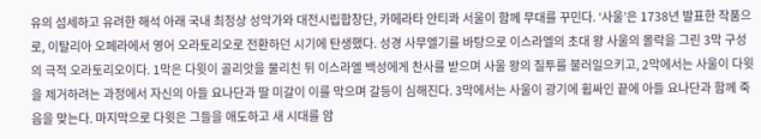유의 섬세하고 유려한 해석 아래 국내 최정상 성악가와 대전시립합창단, 카메라타 안티콰 서울이 함께 무대를 꾸민다. ‘사울’은 1738년 발표한 작품으로, 이탈리아 오페라에서 영어 오라토리오로 전환하던 시기에 탄생했다. 성경 사무엘기를 바탕으로 이스라엘의 초대 왕 사울의 몰락을 그린 3막 구성의 극적 오라토리오이다. 1막은 다윗이 골리앗을 물리친 뒤 이스라엘 백성에게 찬사를 받으며 사울 왕의 질투를 불러일으키고, 2막에서는 사울이 다윗을 제거하려는 과정에서 자신의 아들 요나단과 딸 미갈이 이를 막으며 갈등이 심해진다. 3막에서는 사울이 광기에 휩싸인 끝에 아들 요나단과 함께 죽음을 맞는다. 마지막으로 다윗은 그들을 애도하고 새 시대를 암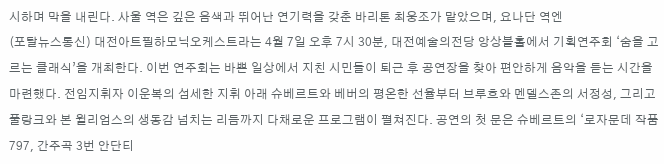시하며 막을 내린다. 사울 역은 깊은 음색과 뛰어난 연기력을 갖춘 바리톤 최웅조가 맡았으며, 요나단 역엔
(포탈뉴스통신) 대전아트필하모닉오케스트라는 4월 7일 오후 7시 30분, 대전예술의전당 앙상블홀에서 기획연주회 ‘숨을 고르는 클래식’을 개최한다. 이번 연주회는 바쁜 일상에서 지친 시민들이 퇴근 후 공연장을 찾아 편안하게 음악을 듣는 시간을 마련했다. 전임지휘자 이운복의 섬세한 지휘 아래 슈베르트와 베버의 평온한 선율부터 브루흐와 멘델스존의 서정성, 그리고 풀랑크와 본 윌리엄스의 생동감 넘치는 리듬까지 다채로운 프로그램이 펼쳐진다. 공연의 첫 문은 슈베르트의 ‘로자문데 작품 797, 간주곡 3번 안단티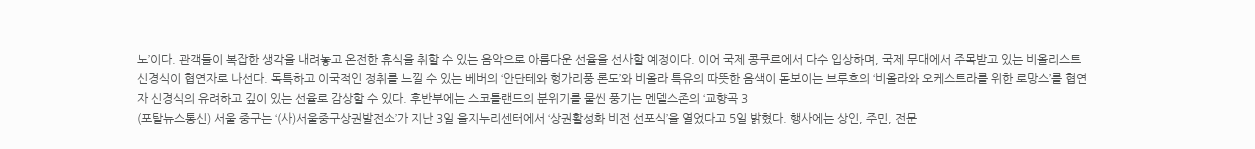노’이다. 관객들이 복잡한 생각을 내려놓고 온전한 휴식을 취할 수 있는 음악으로 아름다운 선율을 선사할 예정이다. 이어 국제 콩쿠르에서 다수 입상하며, 국제 무대에서 주목받고 있는 비올리스트 신경식이 협연자로 나선다. 독특하고 이국적인 정취를 느낄 수 있는 베버의 ‘안단테와 헝가리풍 론도’와 비올라 특유의 따뜻한 음색이 돋보이는 브루흐의 ‘비올라와 오케스트라를 위한 로망스’를 협연자 신경식의 유려하고 깊이 있는 선율로 감상할 수 있다. 후반부에는 스코틀랜드의 분위기를 물씬 풍기는 멘델스존의 ‘교향곡 3
(포탈뉴스통신) 서울 중구는 ‘(사)서울중구상권발전소’가 지난 3일 을지누리센터에서 ‘상권활성화 비전 선포식’을 열었다고 5일 밝혔다. 행사에는 상인, 주민, 전문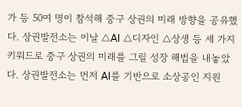가 등 50여 명이 참석해 중구 상권의 미래 방향을 공유했다. 상권발전소는 이날 △AI △디자인 △상생 등 세 가지 키워드로 중구 상권의 미래를 그릴 성장 해법을 내놓았다. 상권발전소는 먼저 AI를 기반으로 소상공인 지원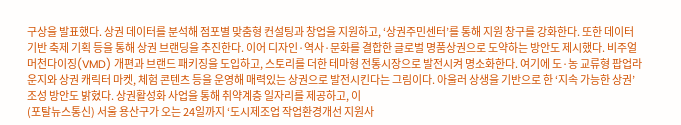구상을 발표했다. 상권 데이터를 분석해 점포별 맞춤형 컨설팅과 창업을 지원하고, ‘상권주민센터’를 통해 지원 창구를 강화한다. 또한 데이터 기반 축제 기획 등을 통해 상권 브랜딩을 추진한다. 이어 디자인·역사·문화를 결합한 글로벌 명품상권으로 도약하는 방안도 제시했다. 비주얼 머천다이징(VMD) 개편과 브랜드 패키징을 도입하고, 스토리를 더한 테마형 전통시장으로 발전시켜 명소화한다. 여기에 도·농 교류형 팝업라운지와 상권 캐릭터 마켓, 체험 콘텐츠 등을 운영해 매력있는 상권으로 발전시킨다는 그림이다. 아울러 상생을 기반으로 한 ‘지속 가능한 상권’조성 방안도 밝혔다. 상권활성화 사업을 통해 취약계층 일자리를 제공하고, 이
(포탈뉴스통신) 서울 용산구가 오는 24일까지 ‘도시제조업 작업환경개선 지원사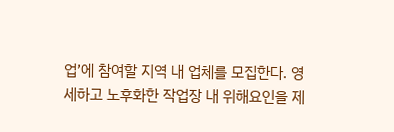업’에 참여할 지역 내 업체를 모집한다. 영세하고 노후화한 작업장 내 위해요인을 제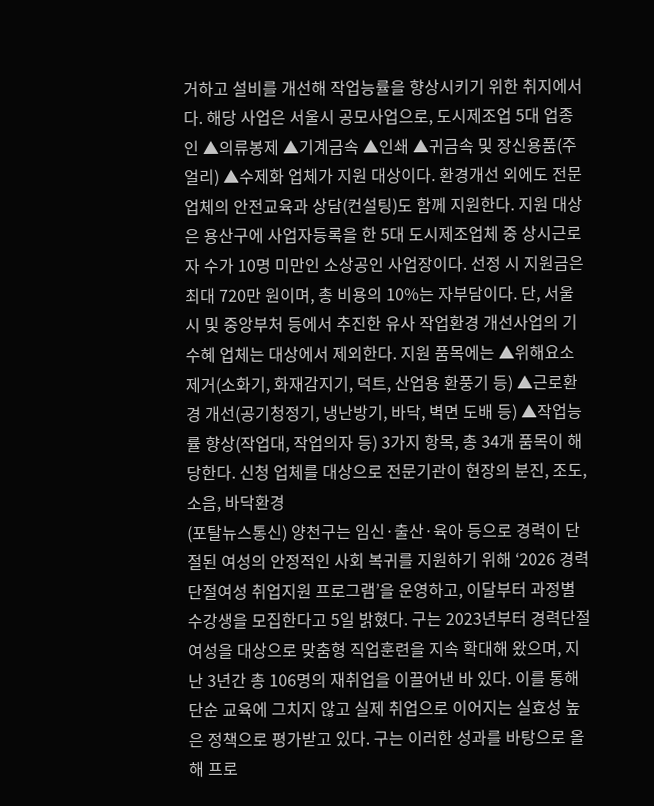거하고 설비를 개선해 작업능률을 향상시키기 위한 취지에서다. 해당 사업은 서울시 공모사업으로, 도시제조업 5대 업종인 ▲의류봉제 ▲기계금속 ▲인쇄 ▲귀금속 및 장신용품(주얼리) ▲수제화 업체가 지원 대상이다. 환경개선 외에도 전문업체의 안전교육과 상담(컨설팅)도 함께 지원한다. 지원 대상은 용산구에 사업자등록을 한 5대 도시제조업체 중 상시근로자 수가 10명 미만인 소상공인 사업장이다. 선정 시 지원금은 최대 720만 원이며, 총 비용의 10%는 자부담이다. 단, 서울시 및 중앙부처 등에서 추진한 유사 작업환경 개선사업의 기수혜 업체는 대상에서 제외한다. 지원 품목에는 ▲위해요소 제거(소화기, 화재감지기, 덕트, 산업용 환풍기 등) ▲근로환경 개선(공기청정기, 냉난방기, 바닥, 벽면 도배 등) ▲작업능률 향상(작업대, 작업의자 등) 3가지 항목, 총 34개 품목이 해당한다. 신청 업체를 대상으로 전문기관이 현장의 분진, 조도, 소음, 바닥환경
(포탈뉴스통신) 양천구는 임신·출산·육아 등으로 경력이 단절된 여성의 안정적인 사회 복귀를 지원하기 위해 ‘2026 경력단절여성 취업지원 프로그램’을 운영하고, 이달부터 과정별 수강생을 모집한다고 5일 밝혔다. 구는 2023년부터 경력단절여성을 대상으로 맞춤형 직업훈련을 지속 확대해 왔으며, 지난 3년간 총 106명의 재취업을 이끌어낸 바 있다. 이를 통해 단순 교육에 그치지 않고 실제 취업으로 이어지는 실효성 높은 정책으로 평가받고 있다. 구는 이러한 성과를 바탕으로 올해 프로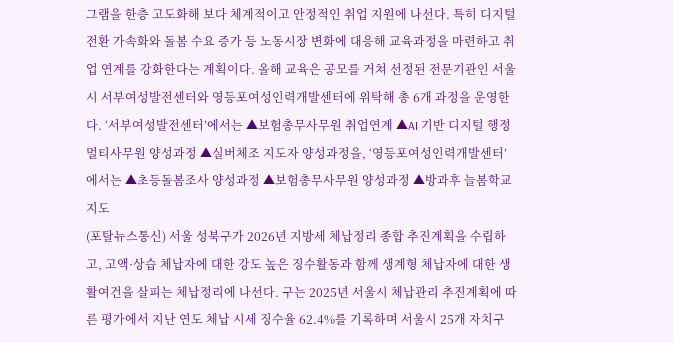그램을 한층 고도화해 보다 체계적이고 안정적인 취업 지원에 나선다. 특히 디지털 전환 가속화와 돌봄 수요 증가 등 노동시장 변화에 대응해 교육과정을 마련하고 취업 연계를 강화한다는 계획이다. 올해 교육은 공모를 거쳐 선정된 전문기관인 서울시 서부여성발전센터와 영등포여성인력개발센터에 위탁해 총 6개 과정을 운영한다. ‘서부여성발전센터’에서는 ▲보험총무사무원 취업연계 ▲AI 기반 디지털 행정 멀티사무원 양성과정 ▲실버체조 지도자 양성과정을, ‘영등포여성인력개발센터’에서는 ▲초등돌봄조사 양성과정 ▲보험총무사무원 양성과정 ▲방과후 늘봄학교 지도
(포탈뉴스통신) 서울 성북구가 2026년 지방세 체납정리 종합 추진계획을 수립하고, 고액·상습 체납자에 대한 강도 높은 징수활동과 함께 생계형 체납자에 대한 생활여건을 살피는 체납정리에 나선다. 구는 2025년 서울시 체납관리 추진계획에 따른 평가에서 지난 연도 체납 시세 징수율 62.4%를 기록하며 서울시 25개 자치구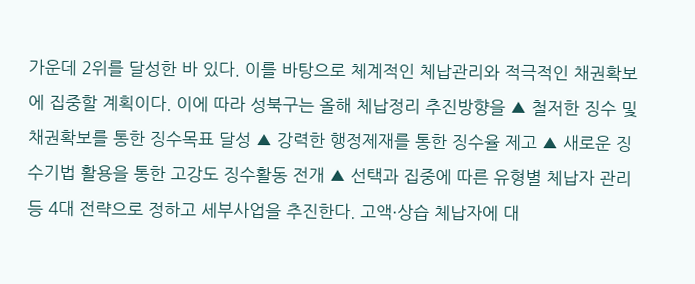가운데 2위를 달성한 바 있다. 이를 바탕으로 체계적인 체납관리와 적극적인 채권확보에 집중할 계획이다. 이에 따라 성북구는 올해 체납정리 추진방향을 ▲ 철저한 징수 및 채권확보를 통한 징수목표 달성 ▲ 강력한 행정제재를 통한 징수율 제고 ▲ 새로운 징수기법 활용을 통한 고강도 징수활동 전개 ▲ 선택과 집중에 따른 유형별 체납자 관리 등 4대 전략으로 정하고 세부사업을 추진한다. 고액·상습 체납자에 대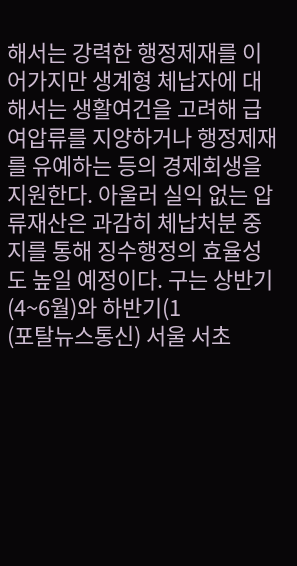해서는 강력한 행정제재를 이어가지만 생계형 체납자에 대해서는 생활여건을 고려해 급여압류를 지양하거나 행정제재를 유예하는 등의 경제회생을 지원한다. 아울러 실익 없는 압류재산은 과감히 체납처분 중지를 통해 징수행정의 효율성도 높일 예정이다. 구는 상반기(4~6월)와 하반기(1
(포탈뉴스통신) 서울 서초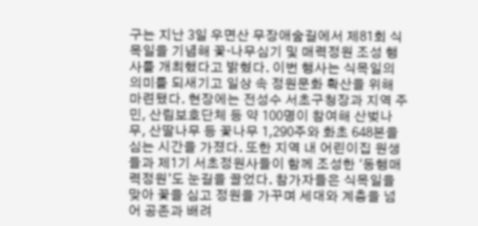구는 지난 3일 우면산 무장애숲길에서 제81회 식목일을 기념해 꽃·나무심기 및 매력정원 조성 행사를 개최했다고 밝혔다. 이번 행사는 식목일의 의미를 되새기고 일상 속 정원문화 확산을 위해 마련됐다. 현장에는 전성수 서초구청장과 지역 주민, 산림보호단체 등 약 100명이 참여해 산벚나무, 산딸나무 등 꽃나무 1,290주와 화초 648본을 심는 시간을 가졌다. 또한 지역 내 어린이집 원생들과 제1기 서초정원사들이 함께 조성한 ‘동행매력정원’도 눈길을 끌었다. 참가자들은 식목일을 맞아 꽃을 심고 정원을 가꾸며 세대와 계층을 넘어 공존과 배려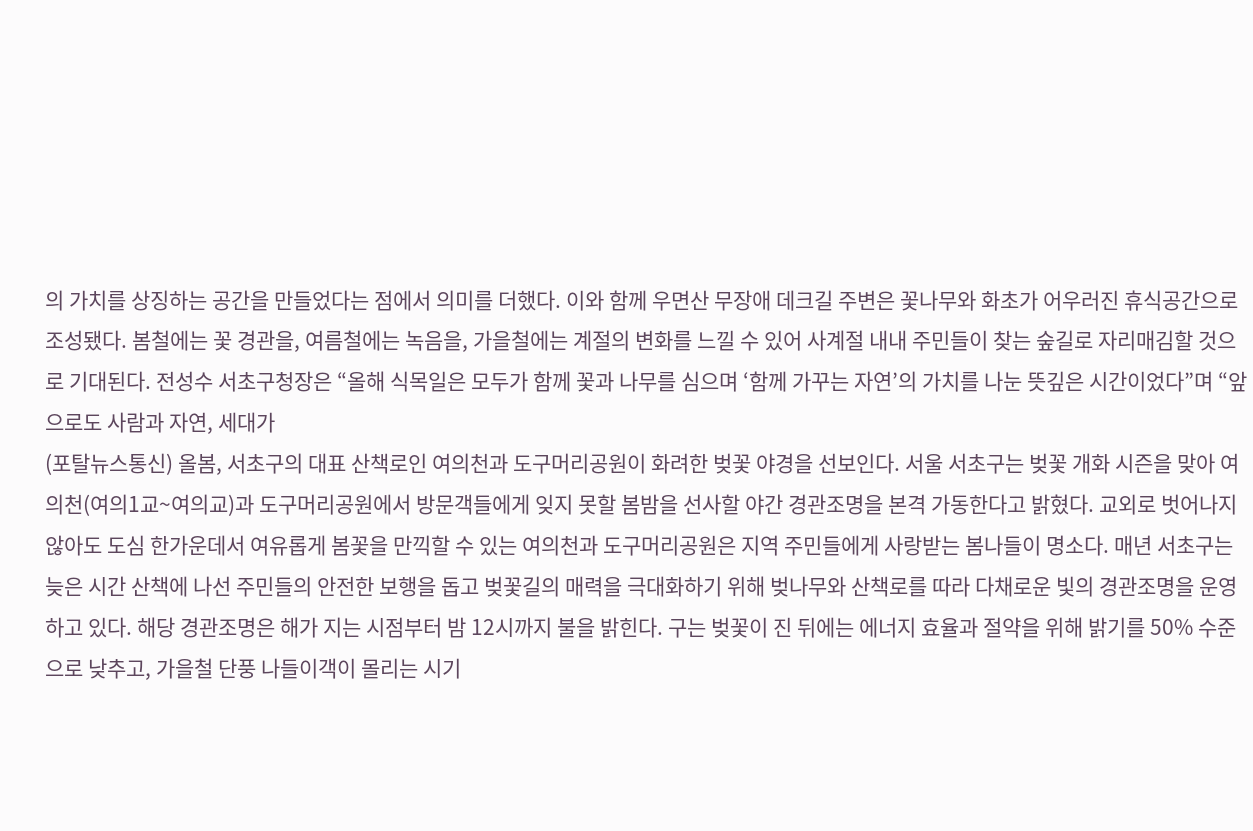의 가치를 상징하는 공간을 만들었다는 점에서 의미를 더했다. 이와 함께 우면산 무장애 데크길 주변은 꽃나무와 화초가 어우러진 휴식공간으로 조성됐다. 봄철에는 꽃 경관을, 여름철에는 녹음을, 가을철에는 계절의 변화를 느낄 수 있어 사계절 내내 주민들이 찾는 숲길로 자리매김할 것으로 기대된다. 전성수 서초구청장은 “올해 식목일은 모두가 함께 꽃과 나무를 심으며 ‘함께 가꾸는 자연’의 가치를 나눈 뜻깊은 시간이었다”며 “앞으로도 사람과 자연, 세대가
(포탈뉴스통신) 올봄, 서초구의 대표 산책로인 여의천과 도구머리공원이 화려한 벚꽃 야경을 선보인다. 서울 서초구는 벚꽃 개화 시즌을 맞아 여의천(여의1교~여의교)과 도구머리공원에서 방문객들에게 잊지 못할 봄밤을 선사할 야간 경관조명을 본격 가동한다고 밝혔다. 교외로 벗어나지 않아도 도심 한가운데서 여유롭게 봄꽃을 만끽할 수 있는 여의천과 도구머리공원은 지역 주민들에게 사랑받는 봄나들이 명소다. 매년 서초구는 늦은 시간 산책에 나선 주민들의 안전한 보행을 돕고 벚꽃길의 매력을 극대화하기 위해 벚나무와 산책로를 따라 다채로운 빛의 경관조명을 운영하고 있다. 해당 경관조명은 해가 지는 시점부터 밤 12시까지 불을 밝힌다. 구는 벚꽃이 진 뒤에는 에너지 효율과 절약을 위해 밝기를 50% 수준으로 낮추고, 가을철 단풍 나들이객이 몰리는 시기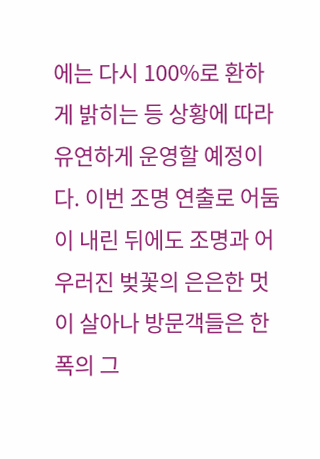에는 다시 100%로 환하게 밝히는 등 상황에 따라 유연하게 운영할 예정이다. 이번 조명 연출로 어둠이 내린 뒤에도 조명과 어우러진 벚꽃의 은은한 멋이 살아나 방문객들은 한 폭의 그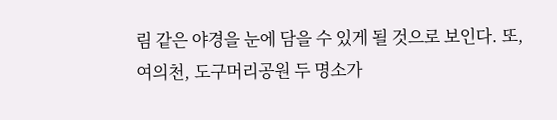림 같은 야경을 눈에 담을 수 있게 될 것으로 보인다. 또, 여의천, 도구머리공원 두 명소가